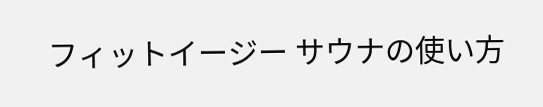フィットイージー サウナの使い方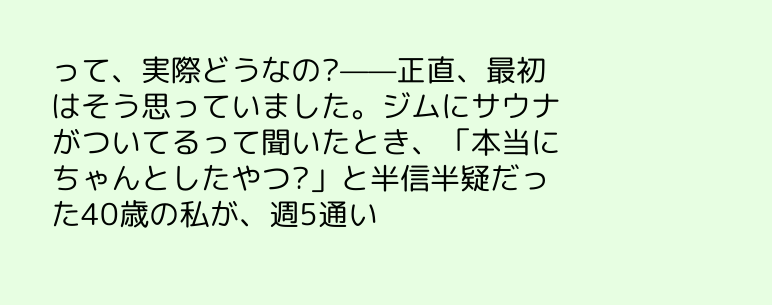って、実際どうなの?——正直、最初はそう思っていました。ジムにサウナがついてるって聞いたとき、「本当にちゃんとしたやつ?」と半信半疑だった40歳の私が、週5通い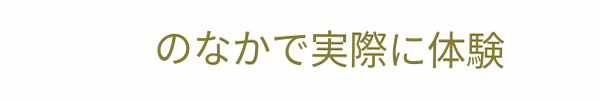のなかで実際に体験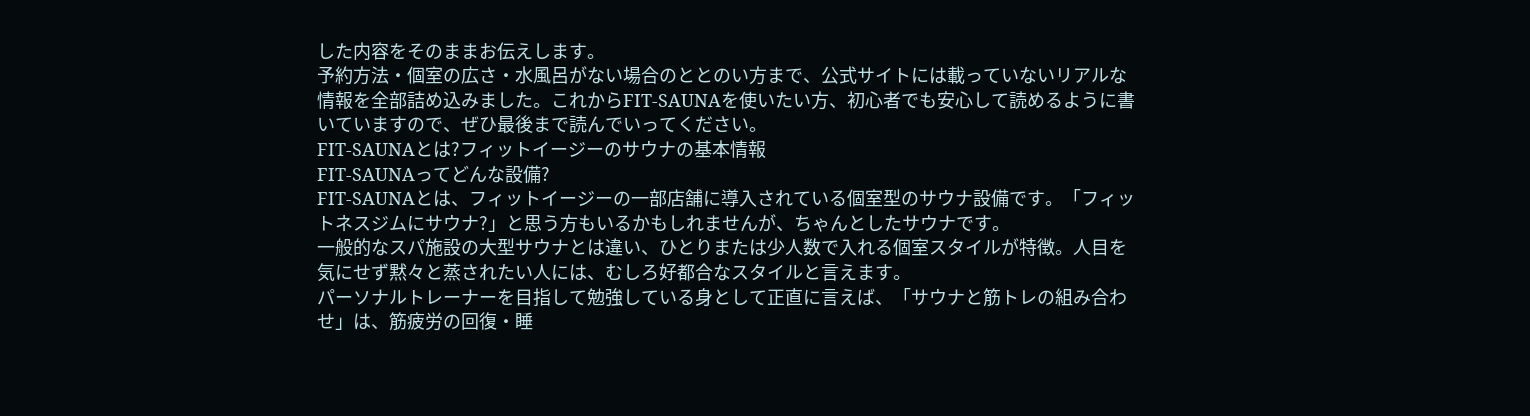した内容をそのままお伝えします。
予約方法・個室の広さ・水風呂がない場合のととのい方まで、公式サイトには載っていないリアルな情報を全部詰め込みました。これからFIT-SAUNAを使いたい方、初心者でも安心して読めるように書いていますので、ぜひ最後まで読んでいってください。
FIT-SAUNAとは?フィットイージーのサウナの基本情報
FIT-SAUNAってどんな設備?
FIT-SAUNAとは、フィットイージーの一部店舗に導入されている個室型のサウナ設備です。「フィットネスジムにサウナ?」と思う方もいるかもしれませんが、ちゃんとしたサウナです。
一般的なスパ施設の大型サウナとは違い、ひとりまたは少人数で入れる個室スタイルが特徴。人目を気にせず黙々と蒸されたい人には、むしろ好都合なスタイルと言えます。
パーソナルトレーナーを目指して勉強している身として正直に言えば、「サウナと筋トレの組み合わせ」は、筋疲労の回復・睡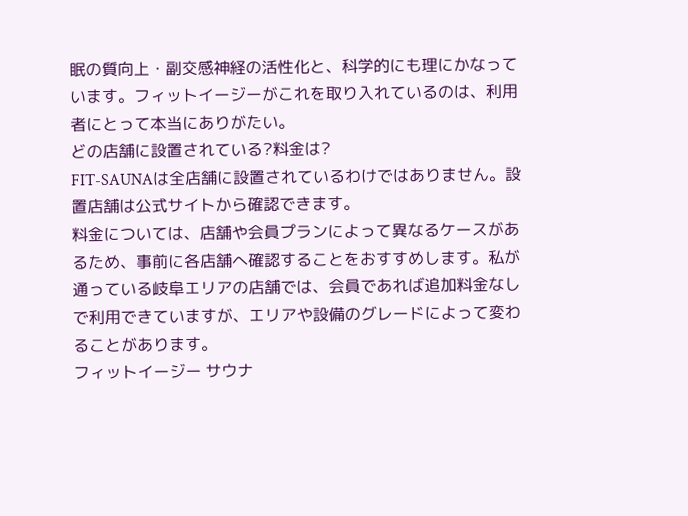眠の質向上・副交感神経の活性化と、科学的にも理にかなっています。フィットイージーがこれを取り入れているのは、利用者にとって本当にありがたい。
どの店舗に設置されている?料金は?
FIT-SAUNAは全店舗に設置されているわけではありません。設置店舗は公式サイトから確認できます。
料金については、店舗や会員プランによって異なるケースがあるため、事前に各店舗へ確認することをおすすめします。私が通っている岐阜エリアの店舗では、会員であれば追加料金なしで利用できていますが、エリアや設備のグレードによって変わることがあります。
フィットイージー サウナ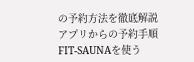の予約方法を徹底解説
アプリからの予約手順
FIT-SAUNAを使う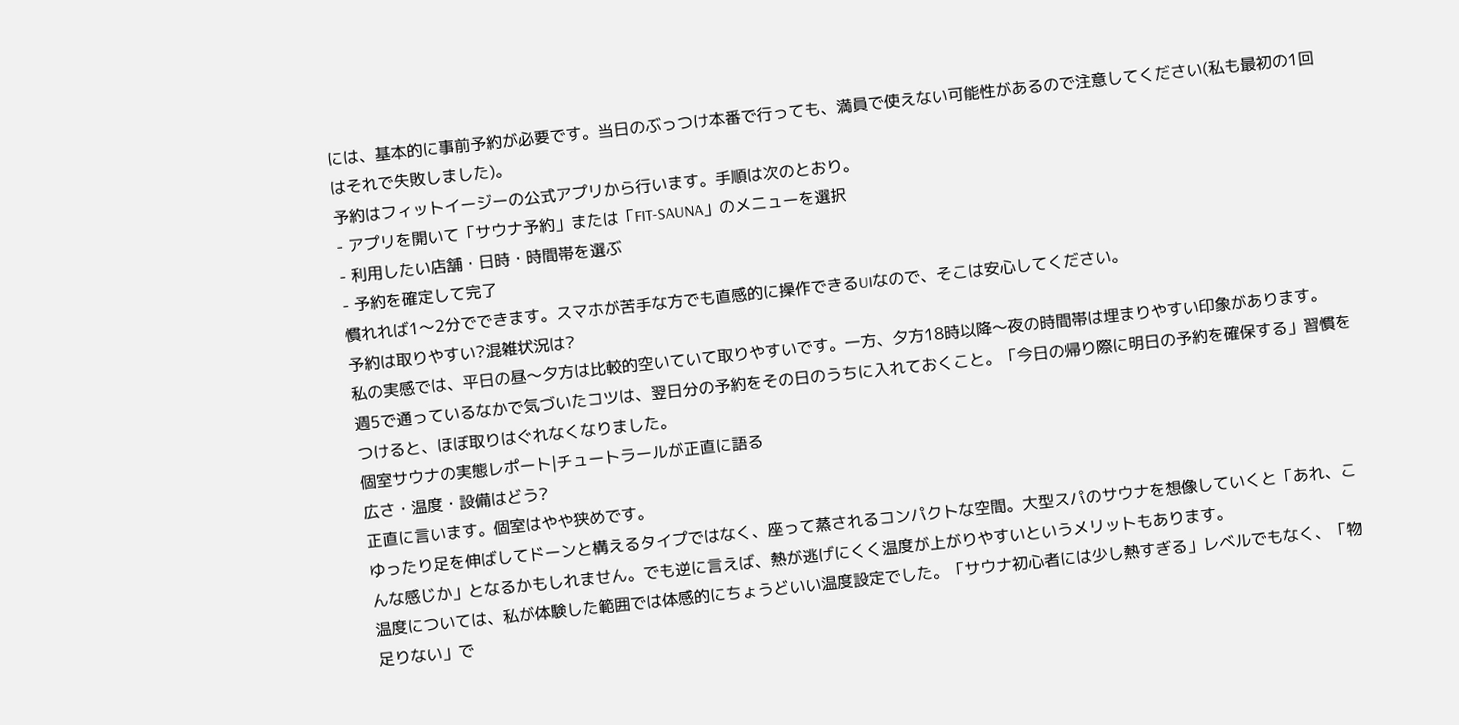には、基本的に事前予約が必要です。当日のぶっつけ本番で行っても、満員で使えない可能性があるので注意してください(私も最初の1回はそれで失敗しました)。
予約はフィットイージーの公式アプリから行います。手順は次のとおり。
- アプリを開いて「サウナ予約」または「FIT-SAUNA」のメニューを選択
- 利用したい店舗・日時・時間帯を選ぶ
- 予約を確定して完了
慣れれば1〜2分でできます。スマホが苦手な方でも直感的に操作できるUIなので、そこは安心してください。
予約は取りやすい?混雑状況は?
私の実感では、平日の昼〜夕方は比較的空いていて取りやすいです。一方、夕方18時以降〜夜の時間帯は埋まりやすい印象があります。
週5で通っているなかで気づいたコツは、翌日分の予約をその日のうちに入れておくこと。「今日の帰り際に明日の予約を確保する」習慣をつけると、ほぼ取りはぐれなくなりました。
個室サウナの実態レポート|チュートラールが正直に語る
広さ・温度・設備はどう?
正直に言います。個室はやや狭めです。
ゆったり足を伸ばしてドーンと構えるタイプではなく、座って蒸されるコンパクトな空間。大型スパのサウナを想像していくと「あれ、こんな感じか」となるかもしれません。でも逆に言えば、熱が逃げにくく温度が上がりやすいというメリットもあります。
温度については、私が体験した範囲では体感的にちょうどいい温度設定でした。「サウナ初心者には少し熱すぎる」レベルでもなく、「物足りない」で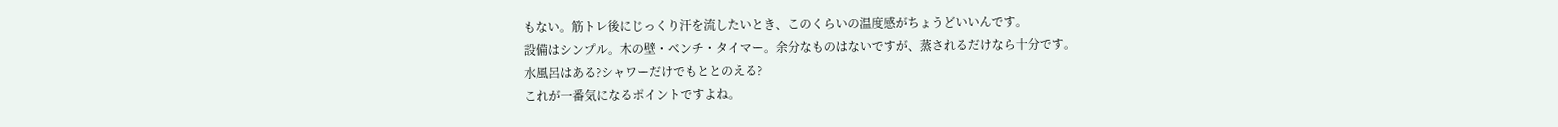もない。筋トレ後にじっくり汗を流したいとき、このくらいの温度感がちょうどいいんです。
設備はシンプル。木の壁・ベンチ・タイマー。余分なものはないですが、蒸されるだけなら十分です。
水風呂はある?シャワーだけでもととのえる?
これが一番気になるポイントですよね。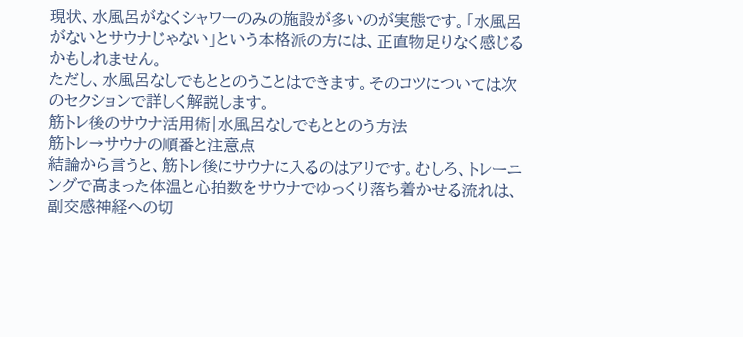現状、水風呂がなくシャワーのみの施設が多いのが実態です。「水風呂がないとサウナじゃない」という本格派の方には、正直物足りなく感じるかもしれません。
ただし、水風呂なしでもととのうことはできます。そのコツについては次のセクションで詳しく解説します。
筋トレ後のサウナ活用術|水風呂なしでもととのう方法
筋トレ→サウナの順番と注意点
結論から言うと、筋トレ後にサウナに入るのはアリです。むしろ、トレーニングで高まった体温と心拍数をサウナでゆっくり落ち着かせる流れは、副交感神経への切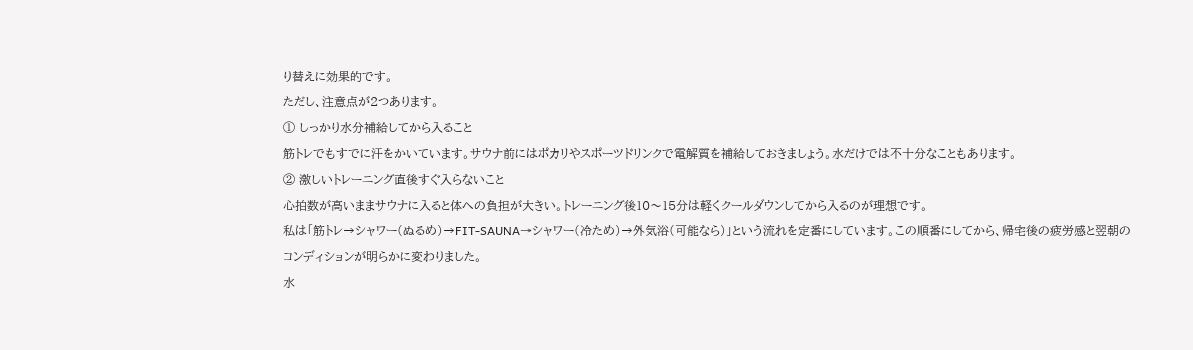り替えに効果的です。
ただし、注意点が2つあります。
① しっかり水分補給してから入ること
筋トレでもすでに汗をかいています。サウナ前にはポカリやスポーツドリンクで電解質を補給しておきましょう。水だけでは不十分なこともあります。
② 激しいトレーニング直後すぐ入らないこと
心拍数が高いままサウナに入ると体への負担が大きい。トレーニング後10〜15分は軽くクールダウンしてから入るのが理想です。
私は「筋トレ→シャワー(ぬるめ)→FIT-SAUNA→シャワー(冷ため)→外気浴(可能なら)」という流れを定番にしています。この順番にしてから、帰宅後の疲労感と翌朝のコンディションが明らかに変わりました。
水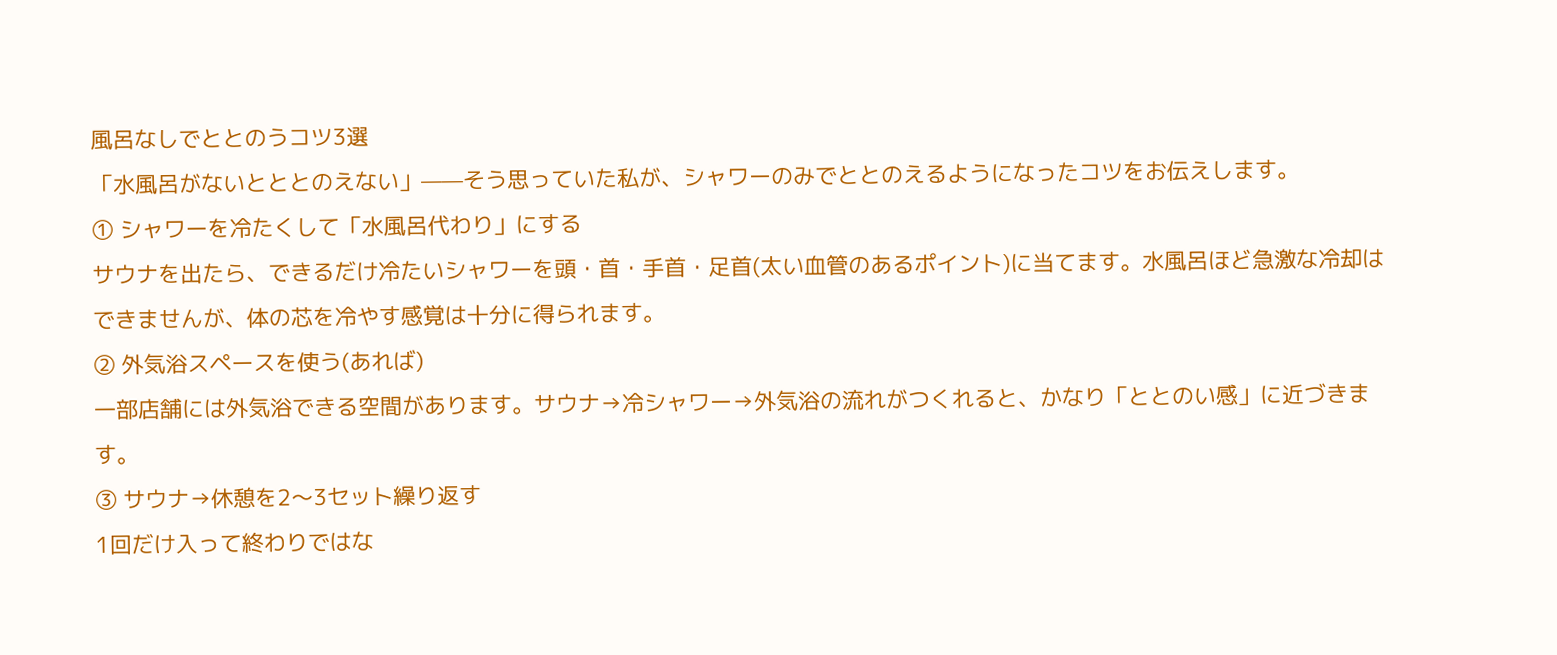風呂なしでととのうコツ3選
「水風呂がないとととのえない」——そう思っていた私が、シャワーのみでととのえるようになったコツをお伝えします。
① シャワーを冷たくして「水風呂代わり」にする
サウナを出たら、できるだけ冷たいシャワーを頭・首・手首・足首(太い血管のあるポイント)に当てます。水風呂ほど急激な冷却はできませんが、体の芯を冷やす感覚は十分に得られます。
② 外気浴スペースを使う(あれば)
一部店舗には外気浴できる空間があります。サウナ→冷シャワー→外気浴の流れがつくれると、かなり「ととのい感」に近づきます。
③ サウナ→休憩を2〜3セット繰り返す
1回だけ入って終わりではな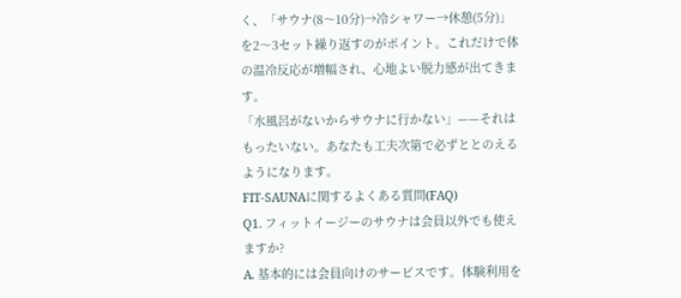く、「サウナ(8〜10分)→冷シャワー→休憩(5分)」を2〜3セット繰り返すのがポイント。これだけで体の温冷反応が増幅され、心地よい脱力感が出てきます。
「水風呂がないからサウナに行かない」——それはもったいない。あなたも工夫次第で必ずととのえるようになります。
FIT-SAUNAに関するよくある質問(FAQ)
Q1. フィットイージーのサウナは会員以外でも使えますか?
A. 基本的には会員向けのサービスです。体験利用を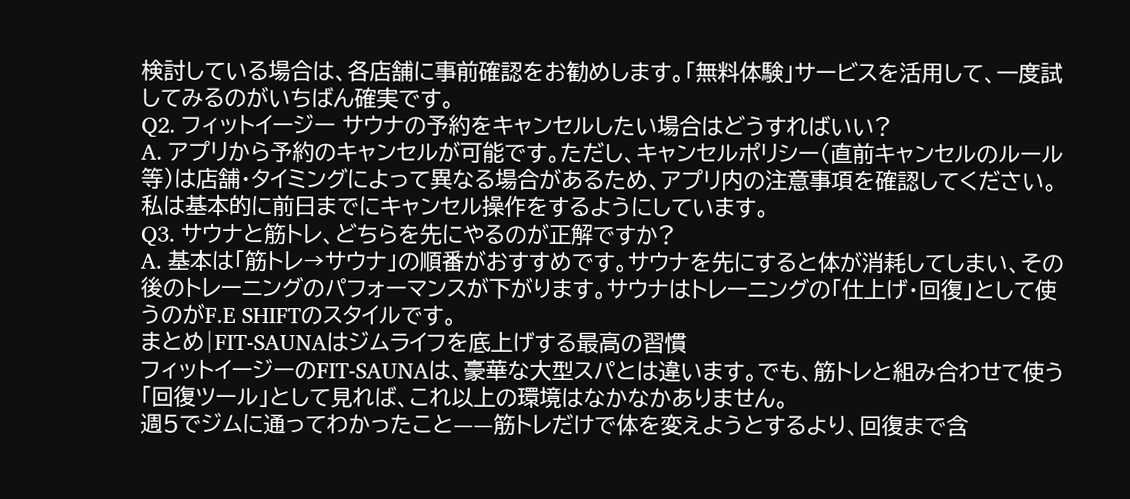検討している場合は、各店舗に事前確認をお勧めします。「無料体験」サービスを活用して、一度試してみるのがいちばん確実です。
Q2. フィットイージー サウナの予約をキャンセルしたい場合はどうすればいい?
A. アプリから予約のキャンセルが可能です。ただし、キャンセルポリシー(直前キャンセルのルール等)は店舗・タイミングによって異なる場合があるため、アプリ内の注意事項を確認してください。私は基本的に前日までにキャンセル操作をするようにしています。
Q3. サウナと筋トレ、どちらを先にやるのが正解ですか?
A. 基本は「筋トレ→サウナ」の順番がおすすめです。サウナを先にすると体が消耗してしまい、その後のトレーニングのパフォーマンスが下がります。サウナはトレーニングの「仕上げ・回復」として使うのがF.E SHIFTのスタイルです。
まとめ|FIT-SAUNAはジムライフを底上げする最高の習慣
フィットイージーのFIT-SAUNAは、豪華な大型スパとは違います。でも、筋トレと組み合わせて使う「回復ツール」として見れば、これ以上の環境はなかなかありません。
週5でジムに通ってわかったこと——筋トレだけで体を変えようとするより、回復まで含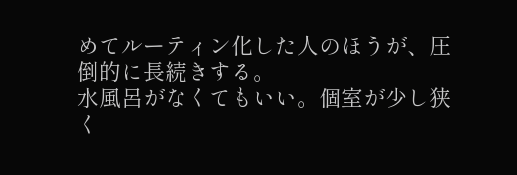めてルーティン化した人のほうが、圧倒的に長続きする。
水風呂がなくてもいい。個室が少し狭く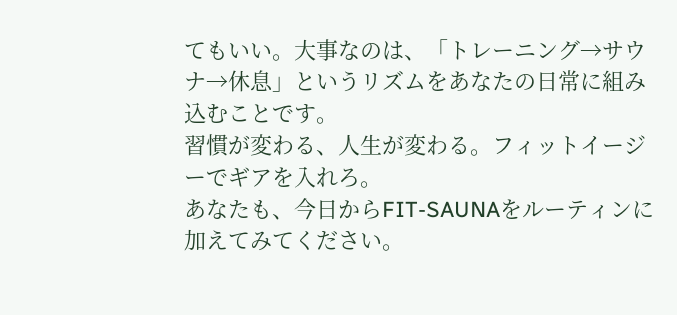てもいい。大事なのは、「トレーニング→サウナ→休息」というリズムをあなたの日常に組み込むことです。
習慣が変わる、人生が変わる。フィットイージーでギアを入れろ。
あなたも、今日からFIT-SAUNAをルーティンに加えてみてください。